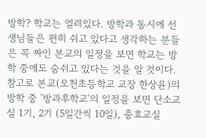방학? 학교는 열려있다. 방학과 동시에 선생님들은 편히 쉬고 있다고 생각하는 분들은 꼭 짜인 본교의 일정을 보면 학교는 방학 중에도 숨쉬고 있다는 것을 알 것이다. 참고로 본교(오천초등학교 교장 한상윤)의 방학 중 '방과후학교'의 일정을 보면 단소교실 1기, 2기 (5일간씩 10일), 충효교실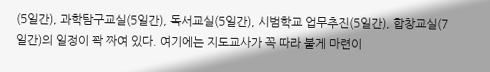(5일간), 과학탐구교실(5일간), 독서교실(5일간), 시범학교 업무추진(5일간), 합창교실(7일간)의 일정이 꽉 짜여 있다. 여기에는 지도교사가 꼭 따라 붙게 마련이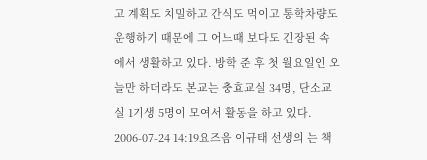고 계획도 치밀하고 간식도 먹이고 통학차량도 운행하기 때문에 그 어느때 보다도 긴장된 속에서 생활하고 있다. 방학 준 후 첫 월요일인 오늘만 하더라도 본교는 충효교실 34명, 단소교실 1기생 5명이 모여서 활동을 하고 있다.
2006-07-24 14:19요즈음 이규태 선생의 는 책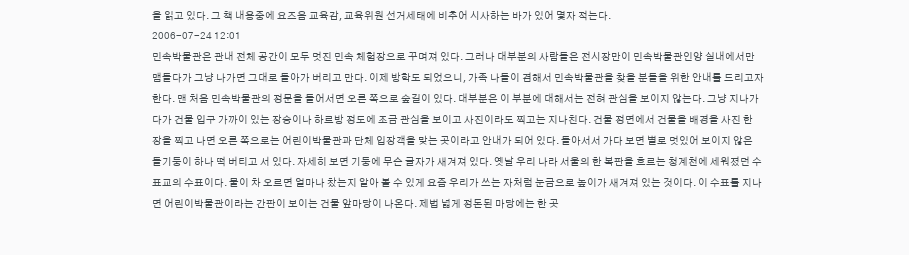을 읽고 있다. 그 책 내용중에 요즈음 교육감, 교육위원 선거세태에 비추어 시사하는 바가 있어 몇자 적는다.
2006-07-24 12:01
민속박물관은 관내 전체 공간이 모두 멋진 민속 체험장으로 꾸며져 있다. 그러나 대부분의 사람들은 전시장만이 민속박물관인양 실내에서만 맴돌다가 그냥 나가면 그대로 돌아가 버리고 만다. 이제 방학도 되었으니, 가족 나들이 겸해서 민속박물관을 찾을 분들을 위한 안내를 드리고자 한다. 맨 처음 민속박물관의 정문을 들어서면 오른 쪽으로 숲길이 있다. 대부분은 이 부분에 대해서는 전혀 관심을 보이지 않는다. 그냥 지나가다가 건물 입구 가까이 있는 장승이나 하르방 정도에 조금 관심을 보이고 사진이라도 찍고는 지나친다. 건물 정면에서 건물을 배경을 사진 한 장을 찍고 나면 오른 쪽으로는 어린이박물관과 단체 입장객을 맞는 곳이라고 안내가 되어 있다. 돌아서서 가다 보면 별로 멋있어 보이지 않은 돌기둥이 하나 떡 버티고 서 있다. 자세히 보면 기둥에 무슨 글자가 새겨져 있다. 옛날 우리 나라 서울의 한 복판을 흐르는 청계천에 세워졌던 수표교의 수표이다. 물이 차 오르면 얼마나 찼는지 알아 볼 수 있게 요즘 우리가 쓰는 자처럼 눈금으로 높이가 새겨져 있는 것이다. 이 수표를 지나면 어린이박물관이라는 간판이 보이는 건물 앞마당이 나온다. 제법 넓게 정돈된 마당에는 한 곳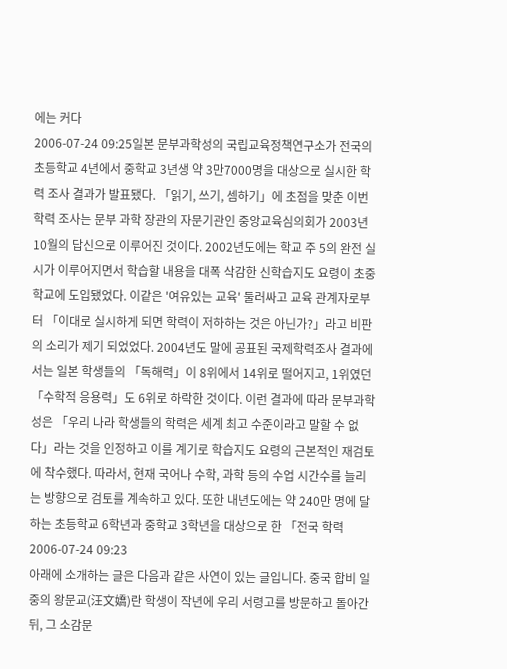에는 커다
2006-07-24 09:25일본 문부과학성의 국립교육정책연구소가 전국의 초등학교 4년에서 중학교 3년생 약 3만7000명을 대상으로 실시한 학력 조사 결과가 발표됐다. 「읽기, 쓰기, 셈하기」에 초점을 맞춘 이번 학력 조사는 문부 과학 장관의 자문기관인 중앙교육심의회가 2003년 10월의 답신으로 이루어진 것이다. 2002년도에는 학교 주 5의 완전 실시가 이루어지면서 학습할 내용을 대폭 삭감한 신학습지도 요령이 초중학교에 도입됐었다. 이같은 '여유있는 교육' 둘러싸고 교육 관계자로부터 「이대로 실시하게 되면 학력이 저하하는 것은 아닌가?」라고 비판의 소리가 제기 되었었다. 2004년도 말에 공표된 국제학력조사 결과에서는 일본 학생들의 「독해력」이 8위에서 14위로 떨어지고, 1위였던 「수학적 응용력」도 6위로 하락한 것이다. 이런 결과에 따라 문부과학성은 「우리 나라 학생들의 학력은 세계 최고 수준이라고 말할 수 없다」라는 것을 인정하고 이를 계기로 학습지도 요령의 근본적인 재검토에 착수했다. 따라서, 현재 국어나 수학, 과학 등의 수업 시간수를 늘리는 방향으로 검토를 계속하고 있다. 또한 내년도에는 약 240만 명에 달하는 초등학교 6학년과 중학교 3학년을 대상으로 한 「전국 학력
2006-07-24 09:23
아래에 소개하는 글은 다음과 같은 사연이 있는 글입니다. 중국 합비 일중의 왕문교(汪文嬌)란 학생이 작년에 우리 서령고를 방문하고 돌아간 뒤, 그 소감문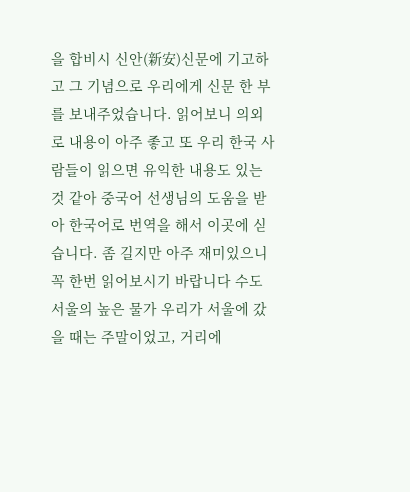을 합비시 신안(新安)신문에 기고하고 그 기념으로 우리에게 신문 한 부를 보내주었습니다. 읽어보니 의외로 내용이 아주 좋고 또 우리 한국 사람들이 읽으면 유익한 내용도 있는 것 같아 중국어 선생님의 도움을 받아 한국어로 번역을 해서 이곳에 싣습니다. 좀 길지만 아주 재미있으니 꼭 한번 읽어보시기 바랍니다 수도 서울의 높은 물가 우리가 서울에 갔을 때는 주말이었고, 거리에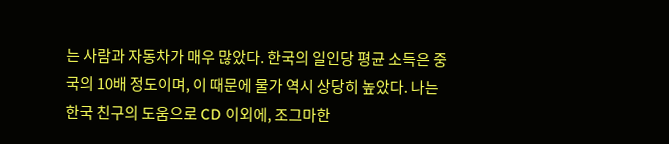는 사람과 자동차가 매우 많았다. 한국의 일인당 평균 소득은 중국의 10배 정도이며, 이 때문에 물가 역시 상당히 높았다. 나는 한국 친구의 도움으로 CD 이외에, 조그마한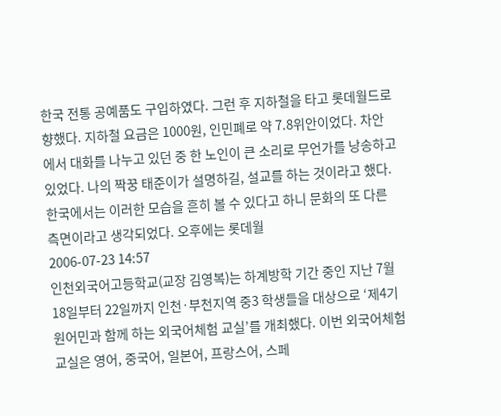한국 전통 공예품도 구입하였다. 그런 후 지하철을 타고 롯데월드로 향했다. 지하철 요금은 1000원, 인민폐로 약 7.8위안이었다. 차안에서 대화를 나누고 있던 중 한 노인이 큰 소리로 무언가를 낭송하고 있었다. 나의 짝꿍 태준이가 설명하길, 설교를 하는 것이라고 했다. 한국에서는 이러한 모습을 흔히 볼 수 있다고 하니 문화의 또 다른 측면이라고 생각되었다. 오후에는 롯데월
2006-07-23 14:57
인천외국어고등학교(교장 김영복)는 하계방학 기간 중인 지난 7월 18일부터 22일까지 인천·부천지역 중3 학생들을 대상으로 ‘제4기 원어민과 함께 하는 외국어체험 교실’를 개최했다. 이번 외국어체험교실은 영어, 중국어, 일본어, 프랑스어, 스페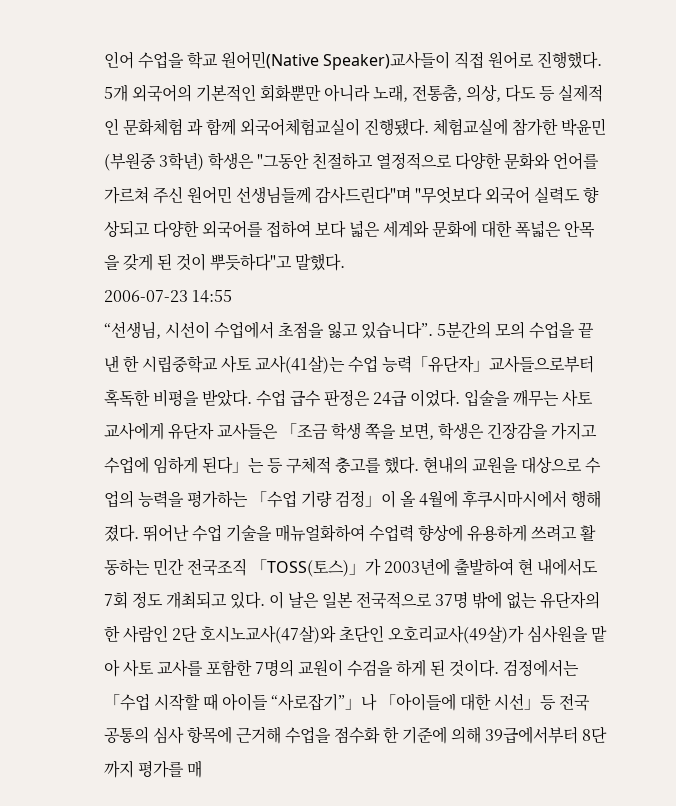인어 수업을 학교 원어민(Native Speaker)교사들이 직접 원어로 진행했다. 5개 외국어의 기본적인 회화뿐만 아니라 노래, 전통춤, 의상, 다도 등 실제적인 문화체험 과 함께 외국어체험교실이 진행됐다. 체험교실에 참가한 박윤민(부원중 3학년) 학생은 "그동안 친절하고 열정적으로 다양한 문화와 언어를 가르쳐 주신 원어민 선생님들께 감사드린다"며 "무엇보다 외국어 실력도 향상되고 다양한 외국어를 접하여 보다 넓은 세계와 문화에 대한 폭넓은 안목을 갖게 된 것이 뿌듯하다"고 말했다.
2006-07-23 14:55
“선생님, 시선이 수업에서 초점을 잃고 있습니다”. 5분간의 모의 수업을 끝낸 한 시립중학교 사토 교사(41살)는 수업 능력「유단자」교사들으로부터 혹독한 비평을 받았다. 수업 급수 판정은 24급 이었다. 입술을 깨무는 사토 교사에게 유단자 교사들은 「조금 학생 쪽을 보면, 학생은 긴장감을 가지고 수업에 임하게 된다」는 등 구체적 충고를 했다. 현내의 교원을 대상으로 수업의 능력을 평가하는 「수업 기량 검정」이 올 4월에 후쿠시마시에서 행해졌다. 뛰어난 수업 기술을 매뉴얼화하여 수업력 향상에 유용하게 쓰려고 활동하는 민간 전국조직 「TOSS(토스)」가 2003년에 출발하여 현 내에서도 7회 정도 개최되고 있다. 이 날은 일본 전국적으로 37명 밖에 없는 유단자의 한 사람인 2단 호시노교사(47살)와 초단인 오호리교사(49살)가 심사원을 맡아 사토 교사를 포함한 7명의 교원이 수검을 하게 된 것이다. 검정에서는 「수업 시작할 때 아이들 “사로잡기”」나 「아이들에 대한 시선」등 전국 공통의 심사 항목에 근거해 수업을 점수화 한 기준에 의해 39급에서부터 8단까지 평가를 매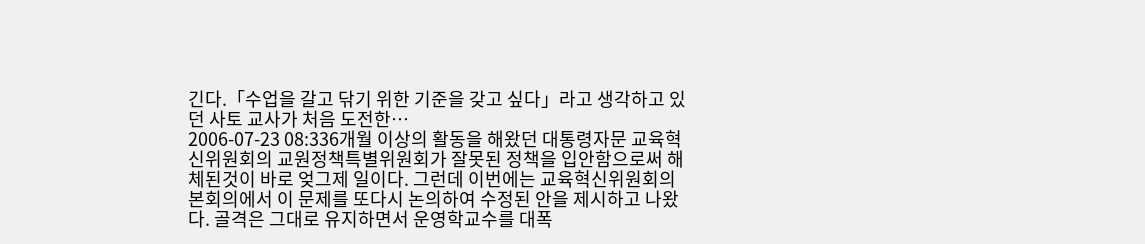긴다.「수업을 갈고 닦기 위한 기준을 갖고 싶다」라고 생각하고 있던 사토 교사가 처음 도전한…
2006-07-23 08:336개월 이상의 활동을 해왔던 대통령자문 교육혁신위원회의 교원정책특별위원회가 잘못된 정책을 입안함으로써 해체된것이 바로 엊그제 일이다. 그런데 이번에는 교육혁신위원회의 본회의에서 이 문제를 또다시 논의하여 수정된 안을 제시하고 나왔다. 골격은 그대로 유지하면서 운영학교수를 대폭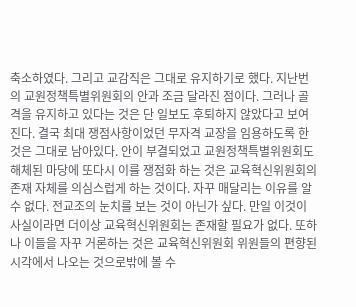축소하였다. 그리고 교감직은 그대로 유지하기로 했다. 지난번의 교원정책특별위원회의 안과 조금 달라진 점이다. 그러나 골격을 유지하고 있다는 것은 단 일보도 후퇴하지 않았다고 보여진다. 결국 최대 쟁점사항이었던 무자격 교장을 임용하도록 한 것은 그대로 남아있다. 안이 부결되었고 교원정책특별위원회도 해체된 마당에 또다시 이를 쟁점화 하는 것은 교육혁신위원회의 존재 자체를 의심스럽게 하는 것이다. 자꾸 매달리는 이유를 알 수 없다. 전교조의 눈치를 보는 것이 아닌가 싶다. 만일 이것이 사실이라면 더이상 교육혁신위원회는 존재할 필요가 없다. 또하나 이들을 자꾸 거론하는 것은 교육혁신위원회 위원들의 편향된 시각에서 나오는 것으로밖에 볼 수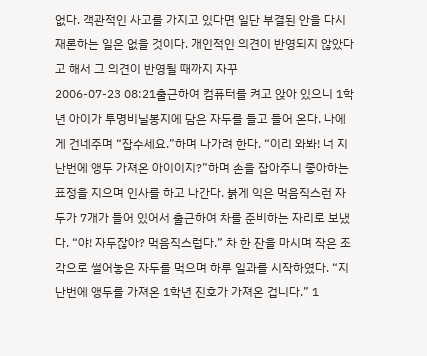없다. 객관적인 사고를 가지고 있다면 일단 부결된 안을 다시 재론하는 일은 없을 것이다. 개인적인 의견이 반영되지 않았다고 해서 그 의견이 반영될 때까지 자꾸
2006-07-23 08:21출근하여 컴퓨터를 켜고 앉아 있으니 1학년 아이가 투명비닐봉지에 담은 자두를 들고 들어 온다. 나에게 건네주며 “잡수세요.”하며 나가려 한다. “이리 와봐! 너 지난번에 앵두 가져온 아이이지?”하며 손을 잡아주니 좋아하는 표정을 지으며 인사를 하고 나간다. 붉게 익은 먹음직스런 자두가 7개가 들어 있어서 출근하여 차를 준비하는 자리로 보냈다. “야! 자두잖아? 먹음직스럽다.” 차 한 잔을 마시며 작은 조각으로 썰어놓은 자두를 먹으며 하루 일과를 시작하였다. “지난번에 앵두를 가져온 1학년 진호가 가져온 겁니다.” 1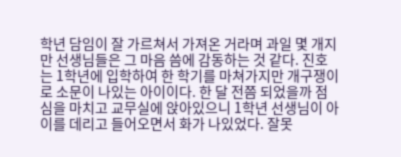학년 담임이 잘 가르쳐서 가져온 거라며 과일 몇 개지만 선생님들은 그 마음 씀에 감동하는 것 같다. 진호는 1학년에 입학하여 한 학기를 마쳐가지만 개구쟁이로 소문이 나있는 아이이다. 한 달 전쯤 되었을까 점심을 마치고 교무실에 앉아있으니 1학년 선생님이 아이를 데리고 들어오면서 화가 나있었다. 잘못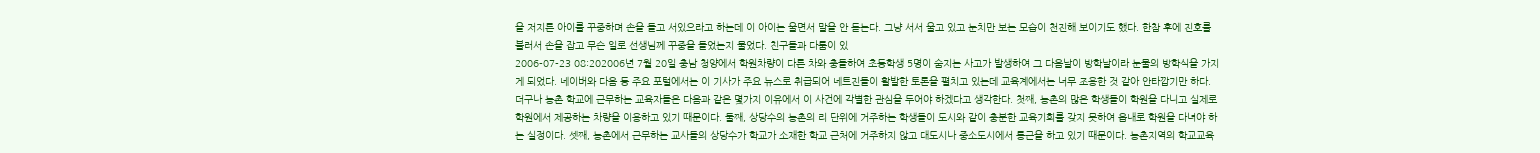을 저지른 아이를 꾸중하며 손을 들고 서있으라고 하는데 이 아이는 울면서 말을 안 듣는다. 그냥 서서 울고 있고 눈치만 보는 모습이 천진해 보이기도 했다. 한참 후에 진호를 불러서 손을 잡고 무슨 일로 선생님께 꾸중을 들었는지 물었다. 친구들과 다툼이 있
2006-07-23 08:202006년 7월 20일 충남 청양에서 학원차량이 다른 차와 충돌하여 초등학생 5명이 숨지는 사고가 발생하여 그 다음날이 방학날이라 눈물의 방학식을 가지게 되었다. 네이버와 다음 등 주요 포털에서는 이 기사가 주요 뉴스로 취급되어 네트진들이 활발한 토론을 펼치고 있는데 교육계에서는 너무 조용한 것 같아 안타깝기만 하다. 더구나 농촌 학교에 근무하는 교육자들은 다음과 같은 몇가지 이유에서 이 사건에 각별한 관심을 두어야 하겠다고 생각한다. 첫째, 농촌의 많은 학생들이 학원을 다니고 실제로 학원에서 제공하는 차량을 이용하고 있기 때문이다. 둘째, 상당수의 농촌의 리 단위에 거주하는 학생들이 도시와 같이 충분한 교육기회를 갖지 못하여 읍내로 학원을 다녀야 하는 실정이다. 셋째, 농촌에서 근무하는 교사들의 상당수가 학교가 소재한 학교 근처에 거주하지 않고 대도시나 중소도시에서 통근을 하고 있기 때문이다. 농촌지역의 학교교육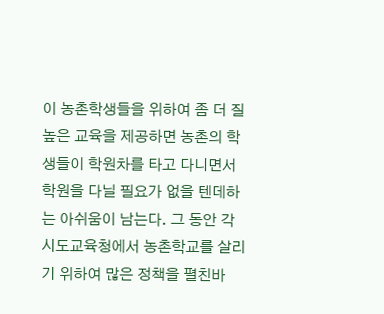이 농촌학생들을 위하여 좀 더 질 높은 교육을 제공하면 농촌의 학생들이 학원차를 타고 다니면서 학원을 다닐 필요가 없을 텐데하는 아쉬움이 남는다. 그 동안 각 시도교육청에서 농촌학교를 살리기 위하여 많은 정책을 펼친바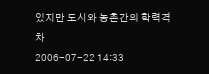있지만 도시와 농촌간의 학력격차
2006-07-22 14:33